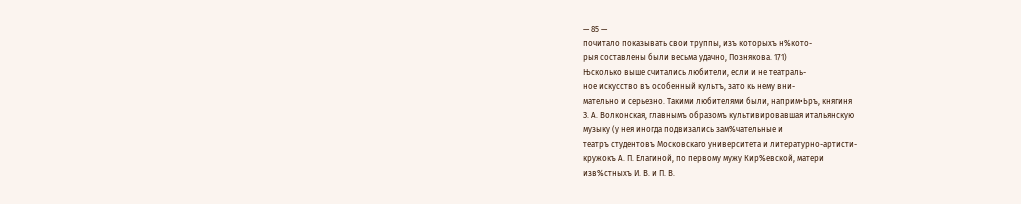— 85 —
почитало показывать свои труппы, изъ которыхъ н%кото-
рыя составлены были весьма удачно, Познякова. 171)
Њсколько выше считались любители, если и не театраль-
ное искусство въ особенный культъ, зато кь нему вни-
мательно и серьезно. Такими любителями были, наприм•Ьръ, княгиня
З. А. Волконская, главнымъ образомъ культивировавшая итальянскую
музыку (у нея иногда подвизались зам%чательные и
театръ студентовъ Московскаго университета и литературно-артисти-
кружокъ А. П. Елагиной, по первому мужу Кир%евской, матери
изв%стныхъ И. В. и П. В.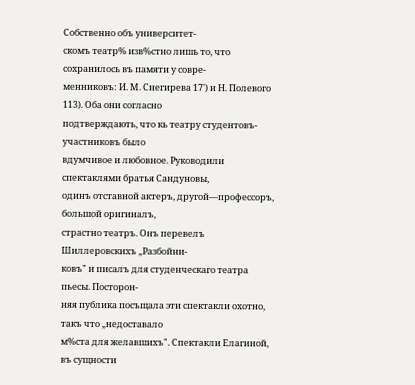Собственно объ университет-
скомъ театр% изв%стно лишь то, что сохранилось въ памяти у совре-
менниковъ: И. М. Снегирева 17') и Н. Полевого 113). Оба они согласно
подтверждають, что кь театру студентовъ-участниковъ было
вдумчивое и любовное. Руководили спектаклями братья Сандуновы,
одинъ отставной актеръ, другой—профессоръ, большой оригиналъ,
страстно театръ. Онъ перевелъ Шиллеровскихъ „Разбойни-
ковъ" и писалъ для студенческаго театра пьесы. Посторон-
няя публика посъщала эти спектакли охотно, такъ что „недоставало
м%ста для желавшихъ". Спектакли Елагиной, въ сущности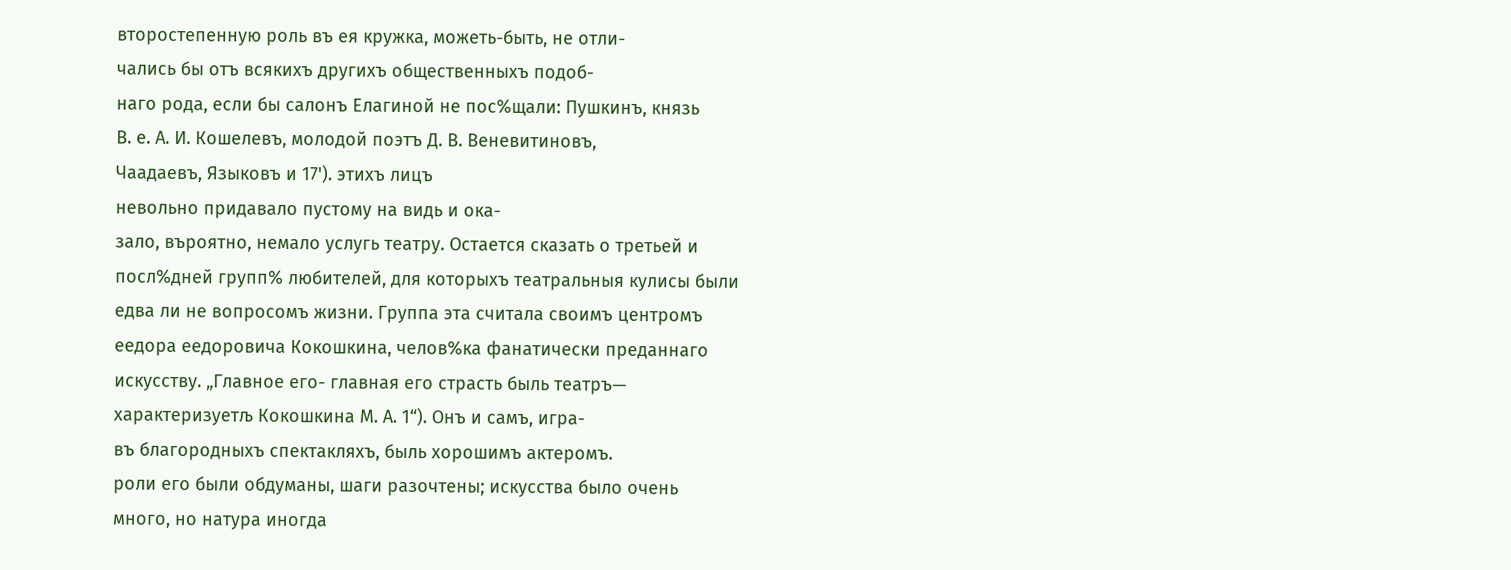второстепенную роль въ ея кружка, можеть-быть, не отли-
чались бы отъ всякихъ другихъ общественныхъ подоб-
наго рода, если бы салонъ Елагиной не пос%щали: Пушкинъ, князь
В. е. А. И. Кошелевъ, молодой поэтъ Д. В. Веневитиновъ,
Чаадаевъ, Языковъ и 17'). этихъ лицъ
невольно придавало пустому на видь и ока-
зало, въроятно, немало услугь театру. Остается сказать о третьей и
посл%дней групп% любителей, для которыхъ театральныя кулисы были
едва ли не вопросомъ жизни. Группа эта считала своимъ центромъ
еедора еедоровича Кокошкина, челов%ка фанатически преданнаго
искусству. „Главное его- главная его страсть быль театръ—
характеризуетљ Кокошкина М. А. 1“). Онъ и самъ, игра-
въ благородныхъ спектакляхъ, быль хорошимъ актеромъ.
роли его были обдуманы, шаги разочтены; искусства было очень
много, но натура иногда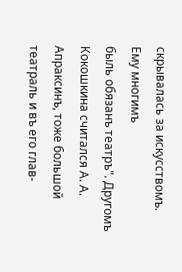скрывалась за искусствомъ. Ему многимъ
быль обязанъ театръ". Другомъ Кокошкина считался А. А.
Апраксинъ, тоже большой театраль и въ его глав-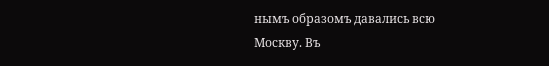нымъ образомъ давались всю
Москву. Въ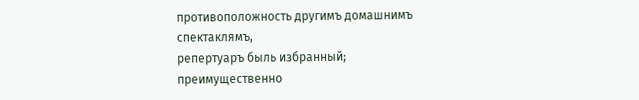противоположность другимъ домашнимъ спектаклямъ,
репертуаръ быль избранный; преимущественно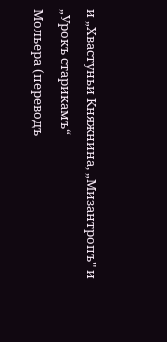и „Хвастуньи Княжнина, „Мизантропъ" и „Урокъ старикамъ“
Мольера (переводъ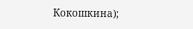Кокошкина);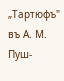„Тартюфъ" въ А. М. Пуш-